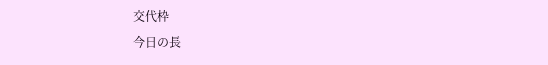交代枠
今日の長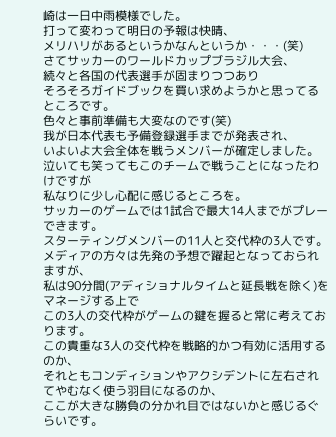崎は一日中雨模様でした。
打って変わって明日の予報は快晴、
メリハリがあるというかなんというか・・・(笑)
さてサッカーのワールドカップブラジル大会、
続々と各国の代表選手が固まりつつあり
そろそろガイドブックを買い求めようかと思ってるところです。
色々と事前準備も大変なのです(笑)
我が日本代表も予備登録選手までが発表され、
いよいよ大会全体を戦うメンバーが確定しました。
泣いても笑ってもこのチームで戦うことになったわけですが
私なりに少し心配に感じるところを。
サッカーのゲームでは1試合で最大14人までがプレーできます。
スターティングメンバーの11人と交代枠の3人です。
メディアの方々は先発の予想で躍起となっておられますが、
私は90分間(アディショナルタイムと延長戦を除く)をマネージする上で
この3人の交代枠がゲームの鍵を握ると常に考えております。
この貴重な3人の交代枠を戦略的かつ有効に活用するのか、
それともコンディションやアクシデントに左右されてやむなく使う羽目になるのか、
ここが大きな勝負の分かれ目ではないかと感じるぐらいです。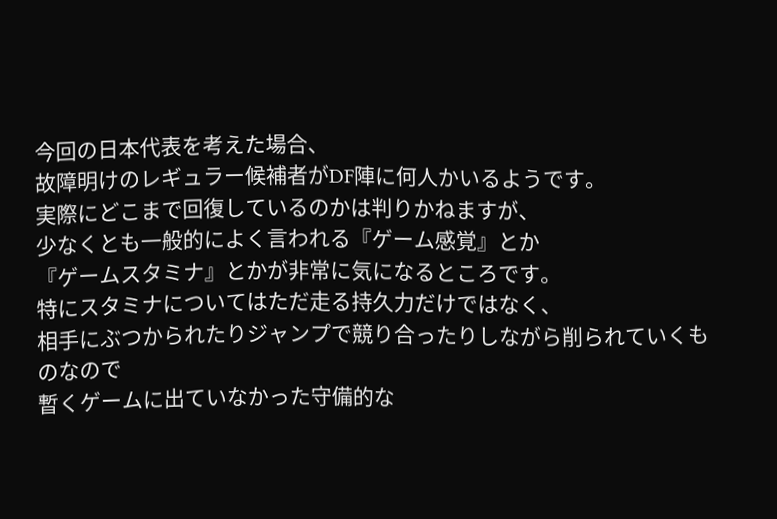今回の日本代表を考えた場合、
故障明けのレギュラー候補者がDF陣に何人かいるようです。
実際にどこまで回復しているのかは判りかねますが、
少なくとも一般的によく言われる『ゲーム感覚』とか
『ゲームスタミナ』とかが非常に気になるところです。
特にスタミナについてはただ走る持久力だけではなく、
相手にぶつかられたりジャンプで競り合ったりしながら削られていくものなので
暫くゲームに出ていなかった守備的な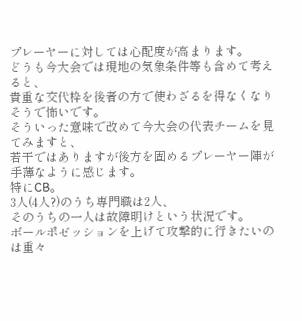プレーヤーに対しては心配度が高まります。
どうも今大会では現地の気象条件等も含めて考えると、
貴重な交代枠を後者の方で使わざるを得なくなりそうで怖いです。
そういった意味で改めて今大会の代表チームを見てみますと、
若干ではありますが後方を固めるプレーヤー陣が手薄なように感じます。
特にCB。
3人(4人?)のうち専門職は2人、
そのうちの一人は故障明けという状況です。
ボールポゼッションを上げて攻撃的に行きたいのは重々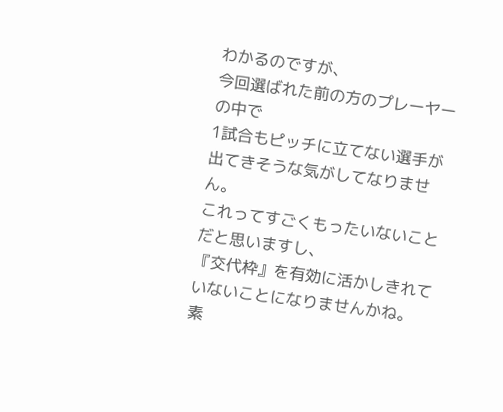わかるのですが、
今回選ばれた前の方のプレーヤーの中で
1試合もピッチに立てない選手が出てきそうな気がしてなりません。
これってすごくもったいないことだと思いますし、
『交代枠』を有効に活かしきれていないことになりませんかね。
素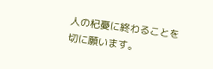人の杞憂に終わることを切に願います。